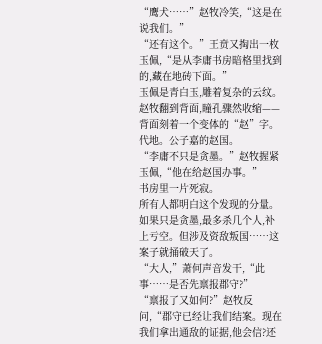“鹰犬……”赵牧冷笑,“这是在说我们。”
“还有这个。”王贲又掏出一枚玉佩,“是从李庸书房暗格里找到的,藏在地砖下面。”
玉佩是青白玉,雕着复杂的云纹。赵牧翻到背面,瞳孔骤然收缩——
背面刻着一个变体的“赵”字。
代地。公子嘉的赵国。
“李庸不只是贪墨。”赵牧握紧玉佩,“他在给赵国办事。”
书房里一片死寂。
所有人都明白这个发现的分量。如果只是贪墨,最多杀几个人,补上亏空。但涉及资敌叛国……这案子就捅破天了。
“大人,”萧何声音发干,“此事……是否先禀报郡守?”
“禀报了又如何?”赵牧反问,“郡守已经让我们结案。现在我们拿出通敌的证据,他会信?还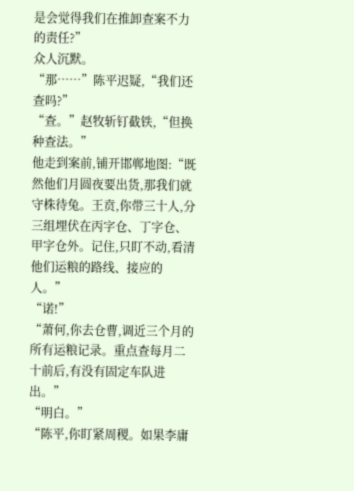是会觉得我们在推卸查案不力的责任?”
众人沉默。
“那……”陈平迟疑,“我们还查吗?”
“查。”赵牧斩钉截铁,“但换种查法。”
他走到案前,铺开邯郸地图:“既然他们月圆夜要出货,那我们就守株待兔。王贲,你带三十人,分三组埋伏在丙字仓、丁字仓、甲字仓外。记住,只盯不动,看清他们运粮的路线、接应的人。”
“诺!”
“萧何,你去仓曹,调近三个月的所有运粮记录。重点查每月二十前后,有没有固定车队进出。”
“明白。”
“陈平,你盯紧周稷。如果李庸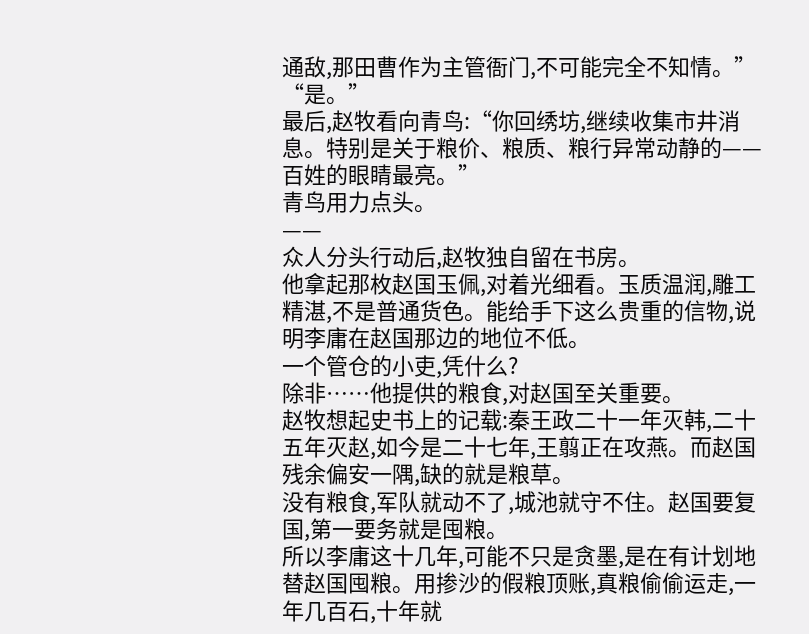通敌,那田曹作为主管衙门,不可能完全不知情。”
“是。”
最后,赵牧看向青鸟:“你回绣坊,继续收集市井消息。特别是关于粮价、粮质、粮行异常动静的——百姓的眼睛最亮。”
青鸟用力点头。
——
众人分头行动后,赵牧独自留在书房。
他拿起那枚赵国玉佩,对着光细看。玉质温润,雕工精湛,不是普通货色。能给手下这么贵重的信物,说明李庸在赵国那边的地位不低。
一个管仓的小吏,凭什么?
除非……他提供的粮食,对赵国至关重要。
赵牧想起史书上的记载:秦王政二十一年灭韩,二十五年灭赵,如今是二十七年,王翦正在攻燕。而赵国残余偏安一隅,缺的就是粮草。
没有粮食,军队就动不了,城池就守不住。赵国要复国,第一要务就是囤粮。
所以李庸这十几年,可能不只是贪墨,是在有计划地替赵国囤粮。用掺沙的假粮顶账,真粮偷偷运走,一年几百石,十年就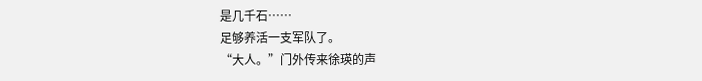是几千石……
足够养活一支军队了。
“大人。”门外传来徐瑛的声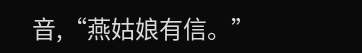音,“燕姑娘有信。”